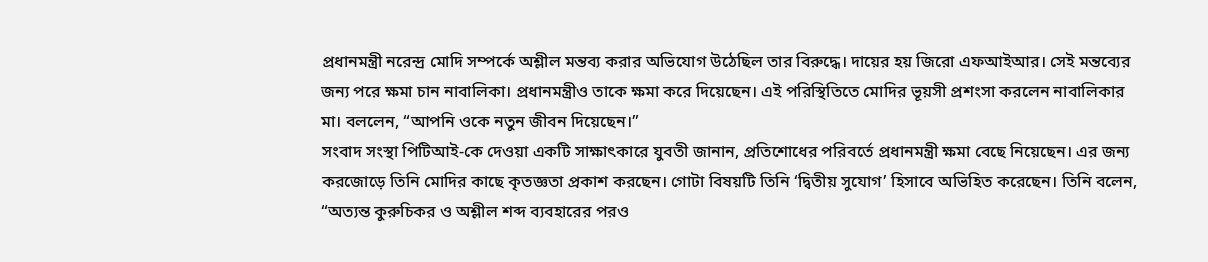প্রধানমন্ত্রী নরেন্দ্র মোদি সম্পর্কে অশ্লীল মন্তব্য করার অভিযোগ উঠেছিল তার বিরুদ্ধে। দায়ের হয় জিরো এফআইআর। সেই মন্তব্যের জন্য পরে ক্ষমা চান নাবালিকা। প্রধানমন্ত্রীও তাকে ক্ষমা করে দিয়েছেন। এই পরিস্থিতিতে মোদির ভূয়সী প্রশংসা করলেন নাবালিকার মা। বললেন, “আপনি ওকে নতুন জীবন দিয়েছেন।”
সংবাদ সংস্থা পিটিআই-কে দেওয়া একটি সাক্ষাৎকারে যুবতী জানান, প্রতিশোধের পরিবর্তে প্রধানমন্ত্রী ক্ষমা বেছে নিয়েছেন। এর জন্য করজোড়ে তিনি মোদির কাছে কৃতজ্ঞতা প্রকাশ করছেন। গোটা বিষয়টি তিনি ‘দ্বিতীয় সুযোগ’ হিসাবে অভিহিত করেছেন। তিনি বলেন, “অত্যন্ত কুরুচিকর ও অশ্লীল শব্দ ব্যবহারের পরও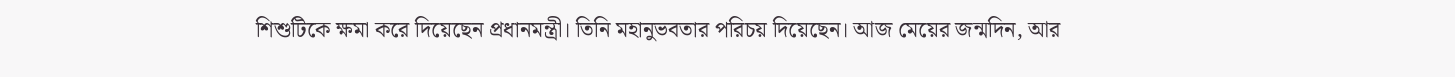শিশুটিকে ক্ষমা করে দিয়েছেন প্রধানমন্ত্রী। তিনি মহানুভবতার পরিচয় দিয়েছেন। আজ মেয়ের জন্মদিন, আর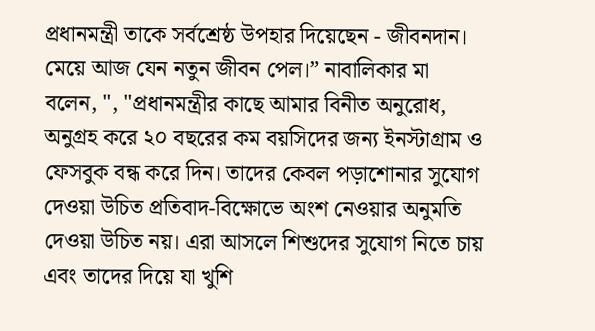প্রধানমন্ত্রী তাকে সর্বশ্রেষ্ঠ উপহার দিয়েছেন - জীবনদান। মেয়ে আজ যেন নতুন জীবন পেল।” নাবালিকার মা বলেন, ", "প্রধানমন্ত্রীর কাছে আমার বিনীত অনুরোধ, অনুগ্রহ করে ২০ বছরের কম বয়সিদের জন্য ইনস্টাগ্রাম ও ফেসবুক বন্ধ করে দিন। তাদের কেবল পড়াশোনার সুযোগ দেওয়া উচিত প্রতিবাদ-বিক্ষোভে অংশ নেওয়ার অনুমতি দেওয়া উচিত নয়। এরা আসলে শিশুদের সুযোগ নিতে চায় এবং তাদের দিয়ে যা খুশি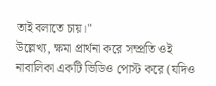তাই বলাতে চায়।"
উল্লেখ্য, ক্ষমা প্রার্থনা করে সম্প্রতি ওই নাবালিকা একটি ভিডিও পোস্ট করে (যদিও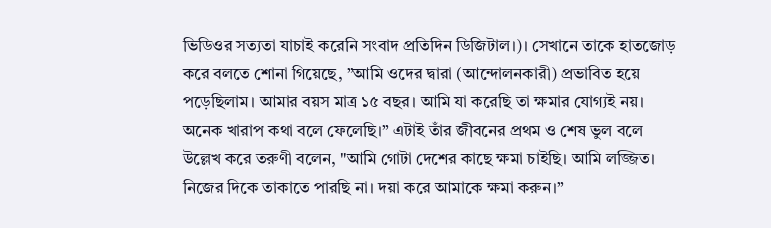ভিডিওর সত্যতা যাচাই করেনি সংবাদ প্রতিদিন ডিজিটাল।)। সেখানে তাকে হাতজোড় করে বলতে শোনা গিয়েছে, ”আমি ওদের দ্বারা (আন্দোলনকারী) প্রভাবিত হয়ে পড়েছিলাম। আমার বয়স মাত্র ১৫ বছর। আমি যা করেছি তা ক্ষমার যোগ্যই নয়। অনেক খারাপ কথা বলে ফেলেছি।” এটাই তাঁর জীবনের প্রথম ও শেষ ভুল বলে উল্লেখ করে তরুণী বলেন, "আমি গোটা দেশের কাছে ক্ষমা চাইছি। আমি লজ্জিত। নিজের দিকে তাকাতে পারছি না। দয়া করে আমাকে ক্ষমা করুন।”